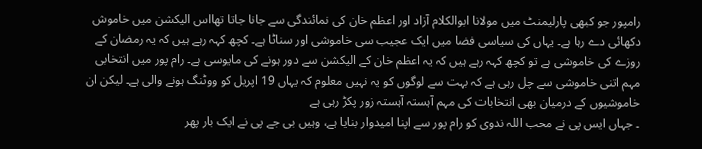رامپور جو کبھی پارلیمنٹ میں مولانا ابوالکلام آزاد اور اعظم خان کی نمائندگی سے جانا جاتا تھااس الیکشن میں خاموش دکھائی دے رہا ہے۔ یہاں کی سیاسی فضا میں ایک عجیب سی خاموشی اور سناٹا ہے۔ کچھ کہہ رہے ہیں کہ یہ رمضان کے روزے کی خاموشی ہے تو کچھ کہہ رہے ہیں کہ یہ اعظم خان کے الیکشن سے دور ہونے کی مایوسی ہے۔ رام پور میں انتخابی مہم اتنی خاموشی سے چل رہی ہے کہ بہت سے لوگوں کو یہ نہیں معلوم کہ یہاں 19 اپریل کو ووٹنگ ہونے والی ہے۔ لیکن ان خاموشیوں کے درمیان بھی انتخابات کی مہم آہستہ آہستہ زور پکڑ رہی ہے
۔ جہاں ایس پی نے محب اللہ ندوی کو رام پور سے اپنا امیدوار بنایا ہے، وہیں بی جے پی نے ایک بار پھر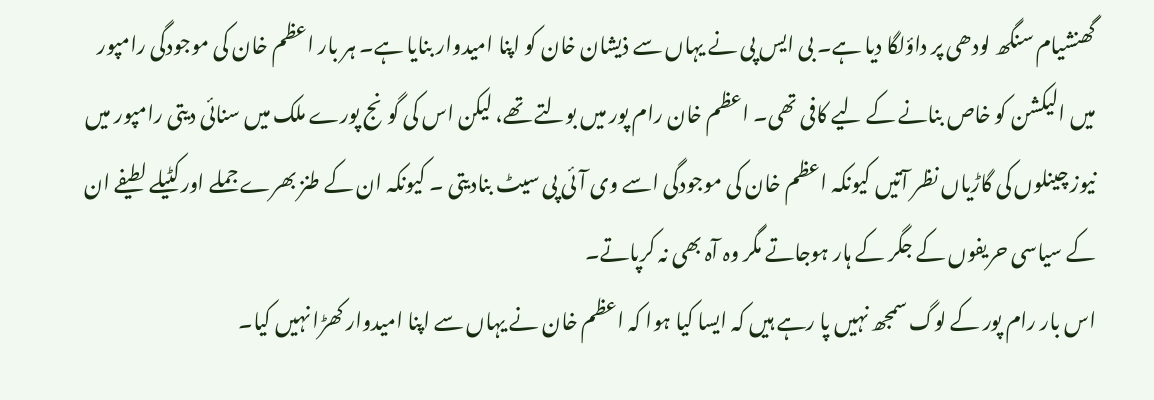گھنشیام سنگھ لودھی پر داؤلگا دیا ہے۔ بی ایس پی نے یہاں سے ذیشان خان کو اپنا امیدوار بنایا ہے۔ ہر بار اعظم خان کی موجودگی رامپور میں الیکشن کو خاص بنانے کے لیے کافی تھی۔ اعظم خان رام پور میں بولتے تھے، لیکن اس کی گونج پورے ملک میں سنائی دیتی رامپور میں نیوز چینلوں کی گاڑیاں نظر آتیں کیونکہ اعظم خان کی موجودگی اسے وی آئی پی سیٹ بنادیتی ۔ کیونکہ ان کے طنز بھرے جملے اور کٹیلے لطیفے ان کے سیاسی حریفوں کے جگر کے ہار ہوجاتے مگر وہ آہ بھی نہ کرپاتے۔
اس بار رام پور کے لوگ سمجھ نہیں پا رہے ہیں کہ ایسا کیا ہوا کہ اعظم خان نے یہاں سے اپنا امیدوار کھڑا نہیں کیا۔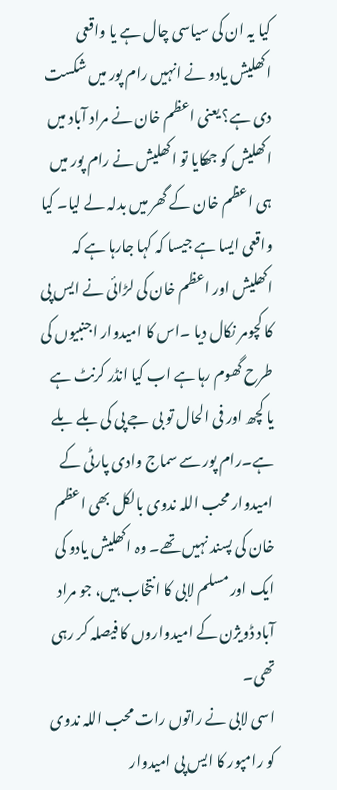کیا یہ ان کی سیاسی چال ہے یا واقعی اکھلیش یادو نے انہیں رام پور میں شکست دی ہے؟ یعنی اعظم خان نے مراد آباد میں اکھلیش کو جھکایا تو اکھلیش نے رام پور میں ہی اعظم خان کے گھر میں بدلہ لے لیا۔ کیا واقعی ایسا ہے جیسا کہ کہا جارہا ہے کہ اکھلیش اور اعظم خان کی لڑائی نے ایس پی کا کچومر نکال دیا ۔اس کا امیدوار اجنبیوں کی طرح گھوم رہا ہے اب کیا انڈر کرنٹ ہے یا کچھ اور فی الحال تو بی جے پی کی بلے بلے ہے۔رام پور سے سماج وادی پارٹی کے امیدوار محب اللہ ندوی بالکل بھی اعظم خان کی پسند نہیں تھے۔ وہ اکھلیش یادو کی ایک اور مسلم لابی کا انتخاب ہیں، جو مراد آباد ڈویژن کے امیدواروں کا فیصلہ کر رہی تھی۔
اسی لابی نے راتوں رات محب اللہ ندوی کو رامپور کا ایس پی امیدوار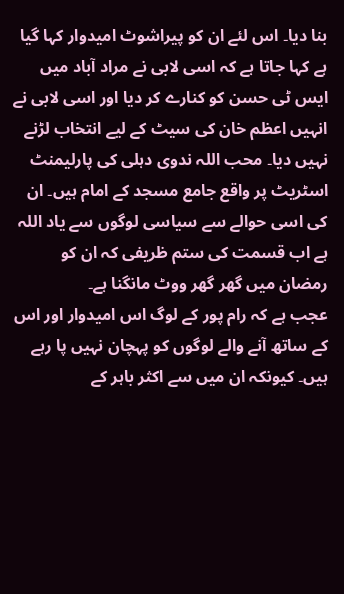بنا دیا۔ اس لئے ان کو پیراشوٹ امیدوار کہا گیا ہے کہا جاتا ہے کہ اسی لابی نے مراد آباد میں ایس ٹی حسن کو کنارے کر دیا اور اسی لابی نے انہیں اعظم خان کی سیٹ کے لیے انتخاب لڑنے نہیں دیا۔ محب اللہ ندوی دہلی کی پارلیمنٹ اسٹریٹ پر واقع جامع مسجد کے امام ہیں۔ ان کی اسی حوالے سے سیاسی لوگوں سے یاد اللہ ہے اب قسمت کی ستم ظریفی کہ ان کو رمضان میں گھر گھر ووٹ مانگنا ہے۔
عجب ہے کہ رام پور کے لوگ اس امیدوار اور اس کے ساتھ آنے والے لوگوں کو پہچان نہیں پا رہے ہیں۔ کیونکہ ان میں سے اکثر باہر کے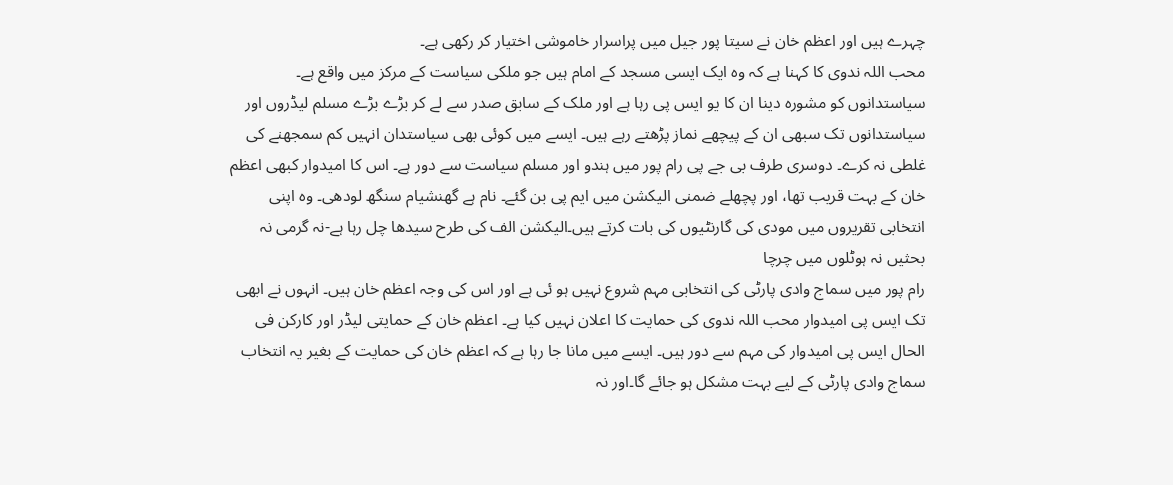چہرے ہیں اور اعظم خان نے سیتا پور جیل میں پراسرار خاموشی اختیار کر رکھی ہے۔
محب اللہ ندوی کا کہنا ہے کہ وہ ایک ایسی مسجد کے امام ہیں جو ملکی سیاست کے مرکز میں واقع ہے۔ سیاستدانوں کو مشورہ دینا ان کا یو ایس پی رہا ہے اور ملک کے سابق صدر سے لے کر بڑے بڑے مسلم لیڈروں اور سیاستدانوں تک سبھی ان کے پیچھے نماز پڑھتے رہے ہیں۔ ایسے میں کوئی بھی سیاستدان انہیں کم سمجھنے کی غلطی نہ کرے۔ دوسری طرف بی جے پی رام پور میں ہندو اور مسلم سیاست سے دور ہے۔ اس کا امیدوار کبھی اعظم خان کے بہت قریب تھا، اور پچھلے ضمنی الیکشن میں ایم پی بن گئے۔ نام ہے گھنشیام سنگھ لودھی۔ وہ اپنی انتخابی تقریروں میں مودی کی گارنٹیوں کی بات کرتے ہیں۔الیکشن الف کی طرح سیدھا چل رہا ہے-نہ گرمی نہ بحثیں نہ ہوٹلوں میں چرچا
رام پور میں سماج وادی پارٹی کی انتخابی مہم شروع نہیں ہو ئی ہے اور اس کی وجہ اعظم خان ہیں۔ انہوں نے ابھی تک ایس پی امیدوار محب اللہ ندوی کی حمایت کا اعلان نہیں کیا ہے۔ اعظم خان کے حمایتی لیڈر اور کارکن فی الحال ایس پی امیدوار کی مہم سے دور ہیں۔ ایسے میں مانا جا رہا ہے کہ اعظم خان کی حمایت کے بغیر یہ انتخاب سماج وادی پارٹی کے لیے بہت مشکل ہو جائے گا۔اور نہ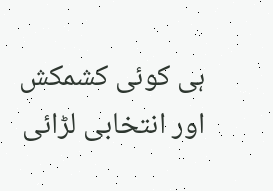ہی کوئی کشمکش اور انتخابی لڑائی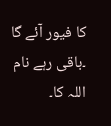کا فیور آئے گا ۔باقی رہے نام اللہ کا۔